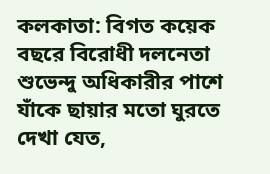কলকাতা: বিগত কয়েক বছরে বিরোধী দলনেতা শুভেন্দু অধিকারীর পাশে যাঁকে ছায়ার মতো ঘুরতে দেখা যেত,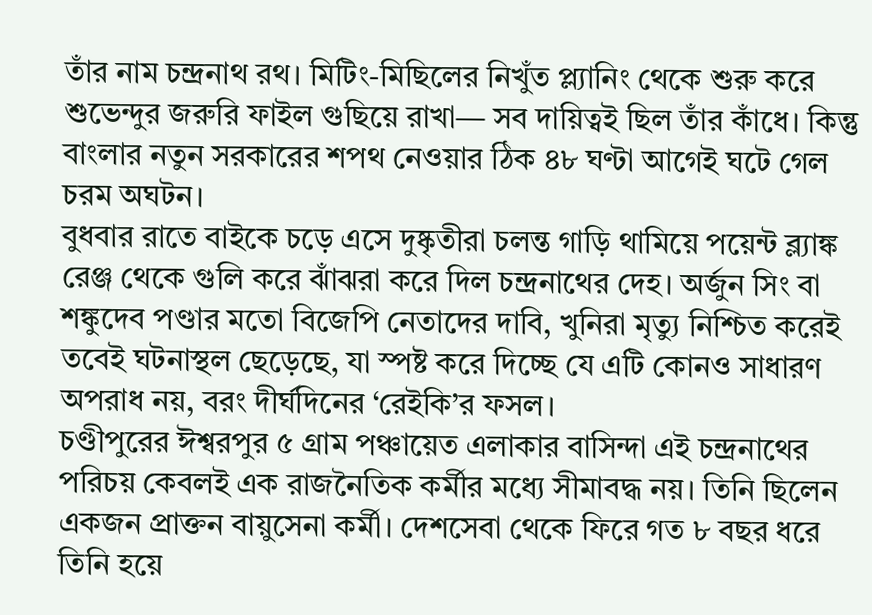তাঁর নাম চন্দ্রনাথ রথ। মিটিং-মিছিলের নিখুঁত প্ল্যানিং থেকে শুরু করে শুভেন্দুর জরুরি ফাইল গুছিয়ে রাখা— সব দায়িত্বই ছিল তাঁর কাঁধে। কিন্তু বাংলার নতুন সরকারের শপথ নেওয়ার ঠিক ৪৮ ঘণ্টা আগেই ঘটে গেল চরম অঘটন।
বুধবার রাতে বাইকে চড়ে এসে দুষ্কৃতীরা চলন্ত গাড়ি থামিয়ে পয়েন্ট ব্ল্যাঙ্ক রেঞ্জ থেকে গুলি করে ঝাঁঝরা করে দিল চন্দ্রনাথের দেহ। অর্জুন সিং বা শঙ্কুদেব পণ্ডার মতো বিজেপি নেতাদের দাবি, খুনিরা মৃত্যু নিশ্চিত করেই তবেই ঘটনাস্থল ছেড়েছে, যা স্পষ্ট করে দিচ্ছে যে এটি কোনও সাধারণ অপরাধ নয়, বরং দীর্ঘদিনের ‘রেইকি’র ফসল।
চণ্ডীপুরের ঈশ্বরপুর ৫ গ্রাম পঞ্চায়েত এলাকার বাসিন্দা এই চন্দ্রনাথের পরিচয় কেবলই এক রাজনৈতিক কর্মীর মধ্যে সীমাবদ্ধ নয়। তিনি ছিলেন একজন প্রাক্তন বায়ুসেনা কর্মী। দেশসেবা থেকে ফিরে গত ৮ বছর ধরে তিনি হয়ে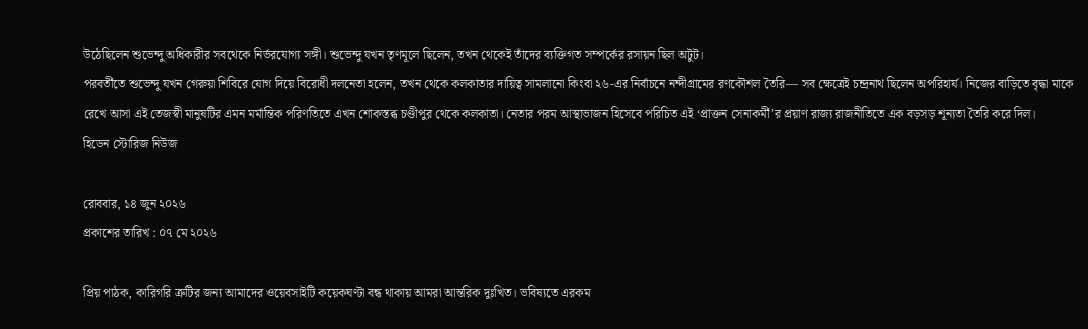উঠেছিলেন শুভেন্দু অধিকারীর সবথেকে নির্ভরযোগ্য সঙ্গী। শুভেন্দু যখন তৃণমূলে ছিলেন, তখন থেকেই তাঁদের ব্যক্তিগত সম্পর্কের রসায়ন ছিল অটুট।
পরবর্তীতে শুভেন্দু যখন গেরুয়া শিবিরে যোগ দিয়ে বিরোধী দলনেতা হলেন, তখন থেকে কলকাতার দায়িত্ব সামলানো কিংবা ২৬-এর নির্বাচনে নন্দীগ্রামের রণকৌশল তৈরি— সব ক্ষেত্রেই চন্দ্রনাথ ছিলেন অপরিহার্য। নিজের বাড়িতে বৃদ্ধা মাকে রেখে আসা এই তেজস্বী মানুষটির এমন মর্মান্তিক পরিণতিতে এখন শোকস্তব্ধ চণ্ডীপুর থেকে কলকাতা। নেতার পরম আস্থাভাজন হিসেবে পরিচিত এই ‘প্রাক্তন সেনাকর্মী’র প্রয়াণ রাজ্য রাজনীতিতে এক বড়সড় শূন্যতা তৈরি করে দিল।
হিডেন স্টোরিজ নিউজ

রোববার, ১৪ জুন ২০২৬
প্রকাশের তারিখ : ০৭ মে ২০২৬

প্রিয় পাঠক, কারিগরি ত্রুটির জন্য আমাদের ওয়েবসাইটি কয়েকঘণ্টা বন্ধ থাকায় আমরা আন্তরিক দুঃখিত। ভবিষ্যতে এরকম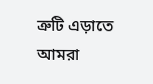ত্রুটি এড়াতে আমরা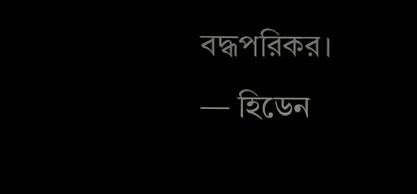বদ্ধপরিকর।
— হিডেন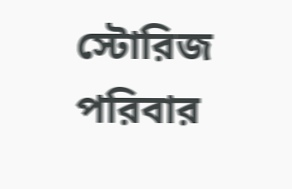স্টোরিজ পরিবার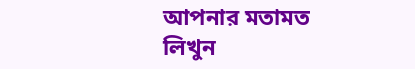আপনার মতামত লিখুন